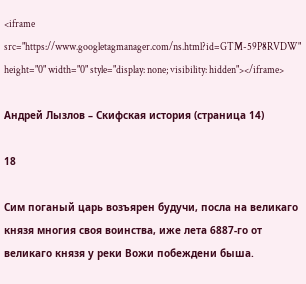<iframe src="https://www.googletagmanager.com/ns.html?id=GTM-59P8RVDW" height="0" width="0" style="display: none; visibility: hidden"></iframe>

Андрей Лызлов – Скифская история (страница 14)

18

Сим поганый царь возъярен будучи, посла на великаго князя многия своя воинства, иже лета 6887-го от великаго князя у реки Вожи побеждени быша.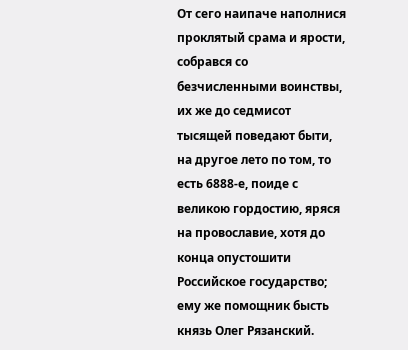От сего наипаче наполнися проклятый срама и ярости, собрався со безчисленными воинствы, их же до седмисот тысящей поведают быти, на другое лето по том, то есть 6888-е, поиде с великою гордостию, яряся на провославие, хотя до конца опустошити Российское государство; ему же помощник бысть князь Олег Рязанский.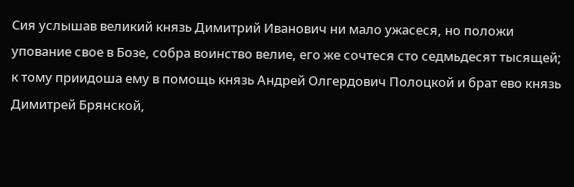Сия услышав великий князь Димитрий Иванович ни мало ужасеся, но положи упование свое в Бозе, собра воинство велие, его же сочтеся сто седмьдесят тысящей; к тому приидоша ему в помощь князь Андрей Олгердович Полоцкой и брат ево князь Димитрей Брянской,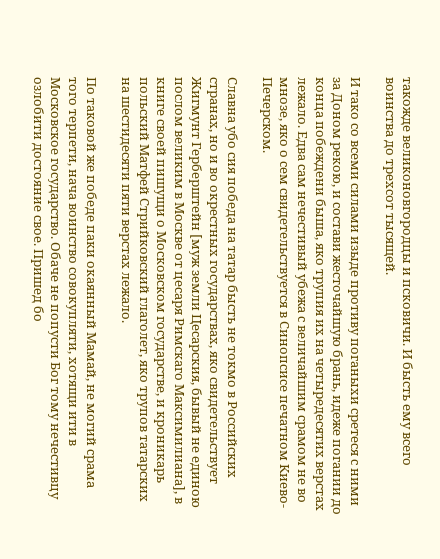такожде великоновгородцы и псковичи. И бысть ему всего воинства до трехсот тысящей.

И тако со всеми силами изыде противу поганыхи сретеся с ними за Доном рекою, и состави жесточайшую брань, идеже погании до конца побеждени быша, яко трупия их на четыредесятих верстах лежало. Едва сам нечестивый убежа с величайшим срамом не во мнозе, яко о сем свидетельствуется в Синопсисе печатном Киево-Печерском.

Славна убо сия победа на татар бысть не токмо в Российских странах, но и во окрестных государствах, яко свидетельствует Жигмунт Герберштейн [муж земли Цесарския, бывый не единою послом великим в Москве от цесаря Римскаго Максимилиана], в книге своей пишущи о Московском государстве, и кроникарь польский Матфей Стрийковский глаголет, яко трупов татарских на шестидесяти пяти верстах лежало.

По таковой же победе паки окаянный Мамай, не могий срама того терпети, нача воинство совокупляти, хотящи ити в Московское государство. Обаче не попусти Бог тому нечестивцу озлобити достояние свое. Пришед бо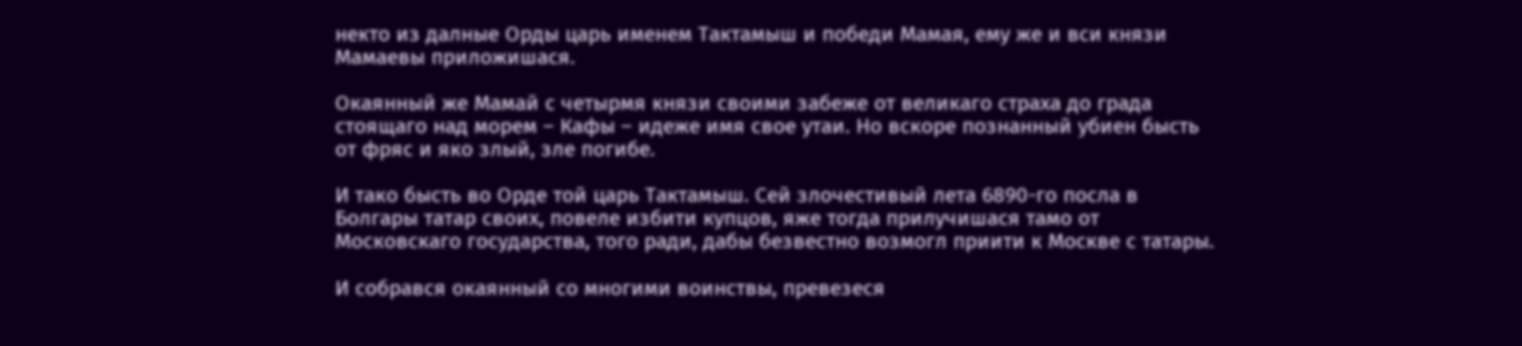некто из далные Орды царь именем Тактамыш и победи Мамая, ему же и вси князи Мамаевы приложишася.

Окаянный же Мамай с четырмя князи своими забеже от великаго страха до града стоящаго над морем – Кафы – идеже имя свое утаи. Но вскоре познанный убиен бысть от фряс и яко злый, зле погибе.

И тако бысть во Орде той царь Тактамыш. Сей злочестивый лета 6890-го посла в Болгары татар своих, повеле избити купцов, яже тогда прилучишася тамо от Московскаго государства, того ради, дабы безвестно возмогл приити к Москве с татары.

И собрався окаянный со многими воинствы, превезеся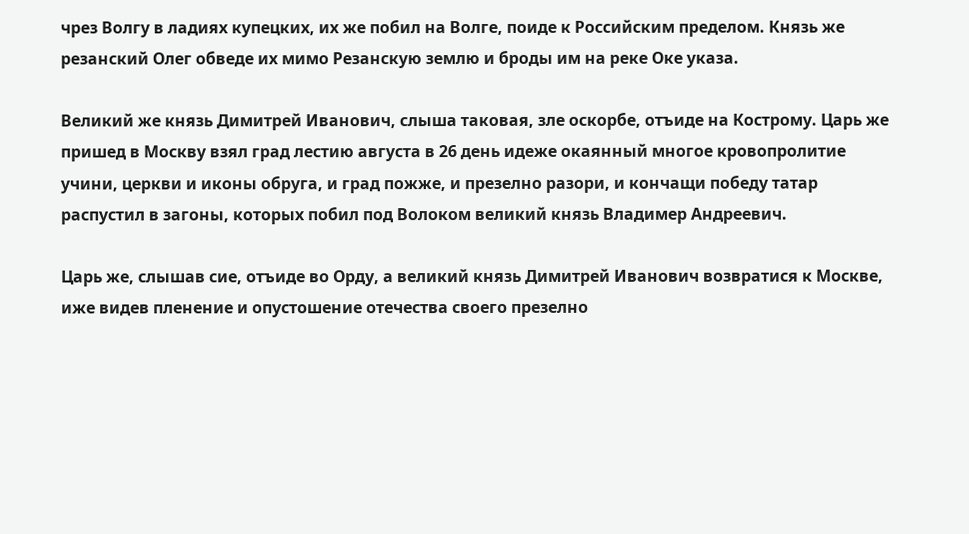чрез Волгу в ладиях купецких, их же побил на Волге, поиде к Российским пределом. Князь же резанский Олег обведе их мимо Резанскую землю и броды им на реке Оке указа.

Великий же князь Димитрей Иванович, слыша таковая, зле оскорбе, отъиде на Кострому. Царь же пришед в Москву взял град лестию августа в 26 день идеже окаянный многое кровопролитие учини, церкви и иконы обруга, и град пожже, и презелно разори, и кончащи победу татар распустил в загоны, которых побил под Волоком великий князь Владимер Андреевич.

Царь же, слышав сие, отъиде во Орду, а великий князь Димитрей Иванович возвратися к Москве, иже видев пленение и опустошение отечества своего презелно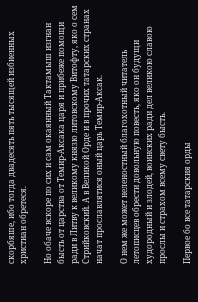скорбяше, ибо тогда двадесять пять тысящей избиенных христиан обретеся.

Но обаче вскоре по сих и сам окаянный Тактамыш изгнан бысть от царства от Темир-Аксака царя и прибеже помощи ради в Литву к великому князю литовскому Витофту, яко о сем Стрийковский. А в Великой Орде и в прочих татарских странах начат прославлятися оный царь Темир-Аксак.

О нем же может неленостный благохотный читатель летописцев обрести довольную повесть, яко он будущи худородный и злодей, воинских ради дел великою славою прослы и страхом всему свету бысть.

Первое бо все татарския орды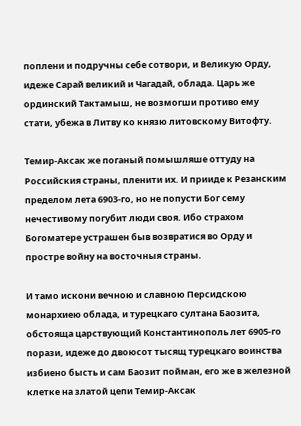поплени и подручны себе сотвори, и Великую Орду, идеже Сарай великий и Чагадай, облада. Царь же ординский Тактамыш, не возмогши противо ему стати, убежа в Литву ко князю литовскому Витофту.

Темир-Аксак же поганый помышляше оттуду на Российския страны, пленити их. И прииде к Резанским пределом лета 6903-го, но не попусти Бог сему нечестивому погубит люди своя. Ибо страхом Богоматере устрашен быв возвратися во Орду и простре войну на восточныя страны.

И тамо искони вечною и славною Персидскою монархиею облада, и турецкаго султана Баозита, обстояща царствующий Константинополь лет 6905-го порази, идеже до двоюсот тысящ турецкаго воинства избиено бысть и сам Баозит пойман, его же в железной клетке на златой цепи Темир-Аксак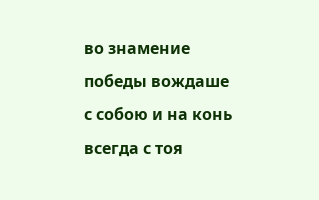во знамение победы вождаше с собою и на конь всегда с тоя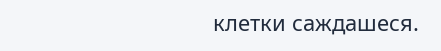клетки саждашеся.